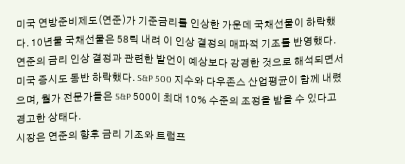미국 연방준비제도(연준)가 기준금리를 인상한 가운데 국채선물이 하락했다. 10년물 국채선물은 58틱 내려 이 인상 결정의 매파적 기조를 반영했다.
연준의 금리 인상 결정과 관련한 발언이 예상보다 강경한 것으로 해석되면서 미국 증시도 동반 하락했다. S&P 500 지수와 다우존스 산업평균이 함께 내렸으며, 월가 전문가들은 S&P 500이 최대 10% 수준의 조정을 받을 수 있다고 경고한 상태다.
시장은 연준의 향후 금리 기조와 트럼프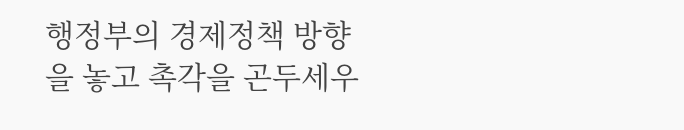행정부의 경제정책 방향을 놓고 촉각을 곤두세우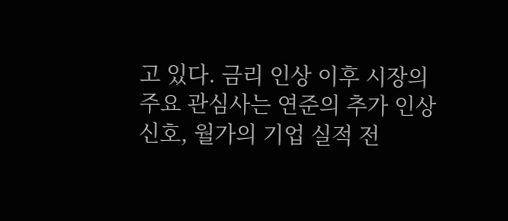고 있다. 금리 인상 이후 시장의 주요 관심사는 연준의 추가 인상 신호, 월가의 기업 실적 전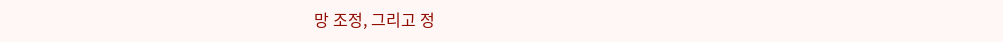망 조정, 그리고 정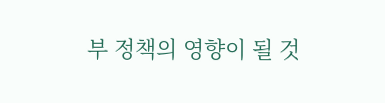부 정책의 영향이 될 것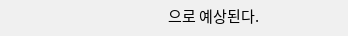으로 예상된다.